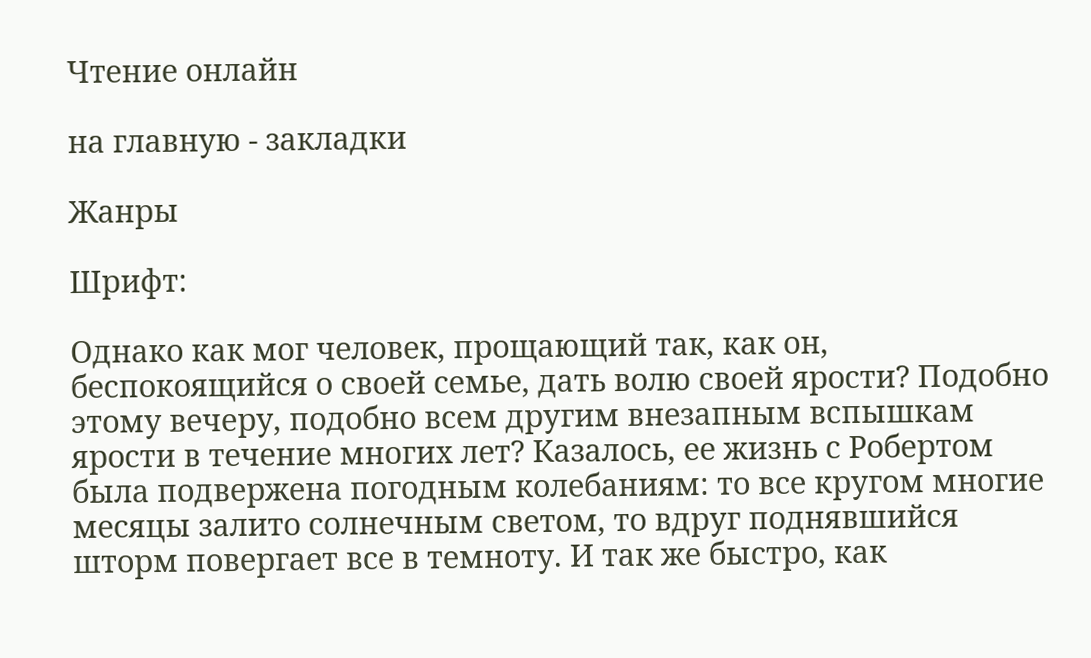Чтение онлайн

на главную - закладки

Жанры

Шрифт:

Однако как мог человек, прощающий так, как он, беспокоящийся о своей семье, дать волю своей ярости? Подобно этому вечеру, подобно всем другим внезапным вспышкам ярости в течение многих лет? Казалось, ее жизнь с Робертом была подвержена погодным колебаниям: то все кругом многие месяцы залито солнечным светом, то вдруг поднявшийся шторм повергает все в темноту. И так же быстро, как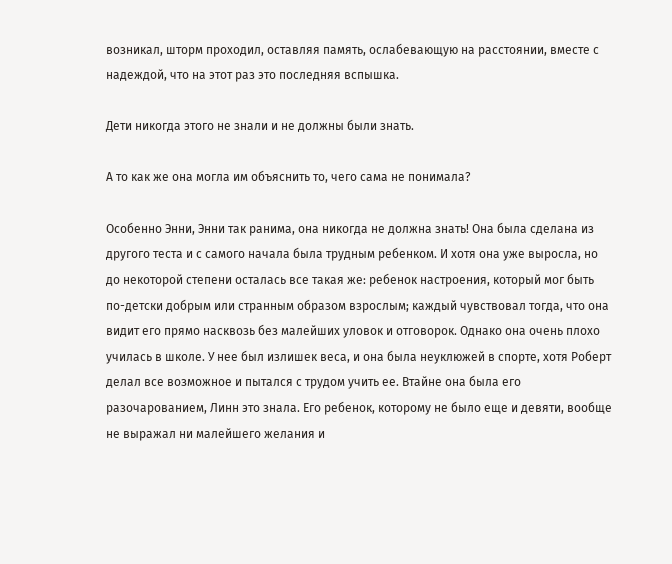возникал, шторм проходил, оставляя память, ослабевающую на расстоянии, вместе с надеждой, что на этот раз это последняя вспышка.

Дети никогда этого не знали и не должны были знать.

А то как же она могла им объяснить то, чего сама не понимала?

Особенно Энни, Энни так ранима, она никогда не должна знать! Она была сделана из другого теста и с самого начала была трудным ребенком. И хотя она уже выросла, но до некоторой степени осталась все такая же: ребенок настроения, который мог быть по-детски добрым или странным образом взрослым; каждый чувствовал тогда, что она видит его прямо насквозь без малейших уловок и отговорок. Однако она очень плохо училась в школе. У нее был излишек веса, и она была неуклюжей в спорте, хотя Роберт делал все возможное и пытался с трудом учить ее. Втайне она была его разочарованием, Линн это знала. Его ребенок, которому не было еще и девяти, вообще не выражал ни малейшего желания и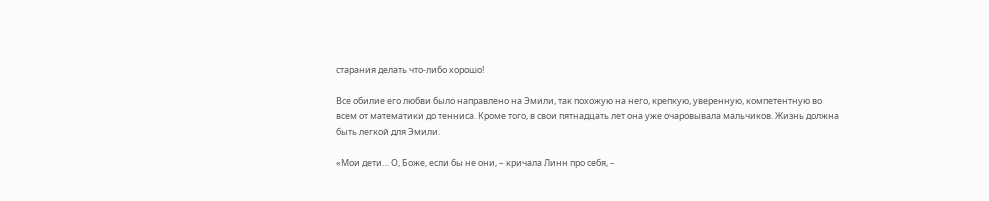старания делать что-либо хорошо!

Все обилие его любви было направлено на Эмили, так похожую на него, крепкую, уверенную, компетентную во всем от математики до тенниса. Кроме того, в свои пятнадцать лет она уже очаровывала мальчиков. Жизнь должна быть легкой для Эмили.

«Мои дети… О, Боже, если бы не они, – кричала Линн про себя, –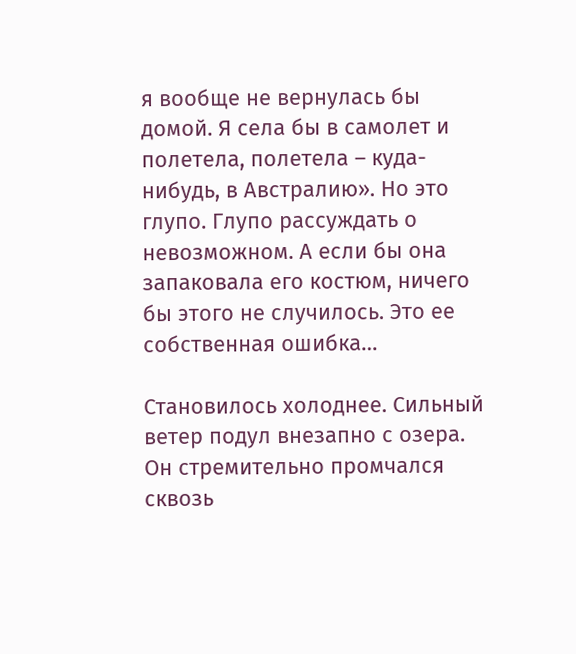я вообще не вернулась бы домой. Я села бы в самолет и полетела, полетела – куда-нибудь, в Австралию». Но это глупо. Глупо рассуждать о невозможном. А если бы она запаковала его костюм, ничего бы этого не случилось. Это ее собственная ошибка…

Становилось холоднее. Сильный ветер подул внезапно с озера. Он стремительно промчался сквозь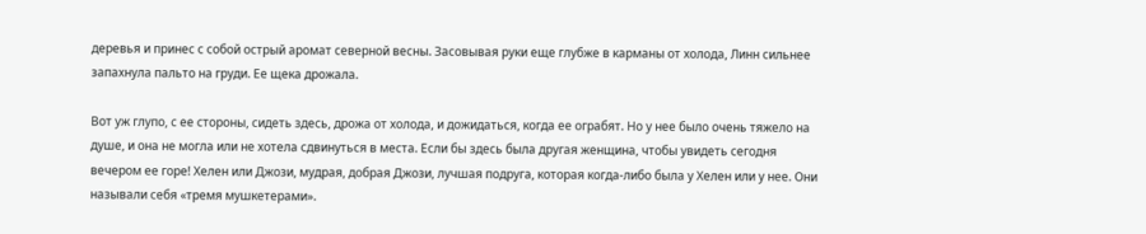деревья и принес с собой острый аромат северной весны. Засовывая руки еще глубже в карманы от холода, Линн сильнее запахнула пальто на груди. Ее щека дрожала.

Вот уж глупо, с ее стороны, сидеть здесь, дрожа от холода, и дожидаться, когда ее ограбят. Но у нее было очень тяжело на душе, и она не могла или не хотела сдвинуться в места. Если бы здесь была другая женщина, чтобы увидеть сегодня вечером ее горе! Хелен или Джози, мудрая, добрая Джози, лучшая подруга, которая когда-либо была у Хелен или у нее. Они называли себя «тремя мушкетерами».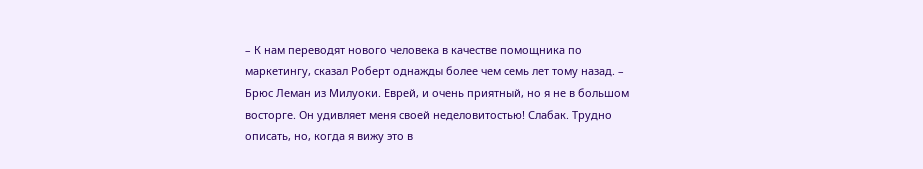– К нам переводят нового человека в качестве помощника по маркетингу, сказал Роберт однажды более чем семь лет тому назад. – Брюс Леман из Милуоки. Еврей, и очень приятный, но я не в большом восторге. Он удивляет меня своей неделовитостью! Слабак. Трудно описать, но, когда я вижу это в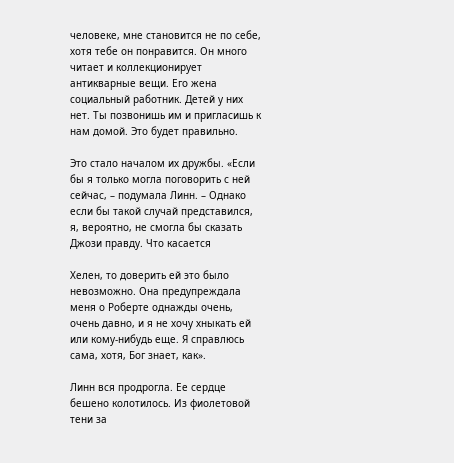человеке, мне становится не по себе, хотя тебе он понравится. Он много читает и коллекционирует антикварные вещи. Его жена социальный работник. Детей у них нет. Ты позвонишь им и пригласишь к нам домой. Это будет правильно.

Это стало началом их дружбы. «Если бы я только могла поговорить с ней сейчас, – подумала Линн. – Однако если бы такой случай представился, я, вероятно, не смогла бы сказать Джози правду. Что касается

Хелен, то доверить ей это было невозможно. Она предупреждала меня о Роберте однажды очень, очень давно, и я не хочу хныкать ей или кому-нибудь еще. Я справлюсь сама, хотя, Бог знает, как».

Линн вся продрогла. Ее сердце бешено колотилось. Из фиолетовой тени за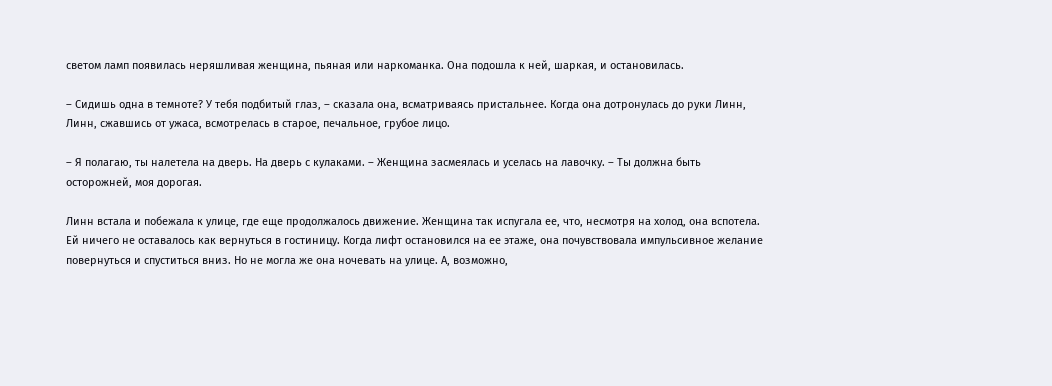светом ламп появилась неряшливая женщина, пьяная или наркоманка. Она подошла к ней, шаркая, и остановилась.

– Сидишь одна в темноте? У тебя подбитый глаз, – сказала она, всматриваясь пристальнее. Когда она дотронулась до руки Линн, Линн, сжавшись от ужаса, всмотрелась в старое, печальное, грубое лицо.

– Я полагаю, ты налетела на дверь. На дверь с кулаками. – Женщина засмеялась и уселась на лавочку. – Ты должна быть осторожней, моя дорогая.

Линн встала и побежала к улице, где еще продолжалось движение. Женщина так испугала ее, что, несмотря на холод, она вспотела. Ей ничего не оставалось как вернуться в гостиницу. Когда лифт остановился на ее этаже, она почувствовала импульсивное желание повернуться и спуститься вниз. Но не могла же она ночевать на улице. А, возможно,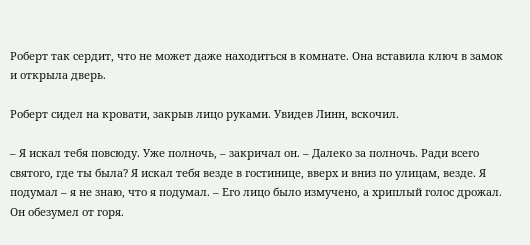Роберт так сердит, что не может даже находиться в комнате. Она вставила ключ в замок и открыла дверь.

Роберт сидел на кровати, закрыв лицо руками. Увидев Линн, вскочил.

– Я искал тебя повсюду. Уже полночь, – закричал он. – Далеко за полночь. Ради всего святого, где ты была? Я искал тебя везде в гостинице, вверх и вниз по улицам, везде. Я подумал – я не знаю, что я подумал. – Его лицо было измучено, а хриплый голос дрожал. Он обезумел от горя.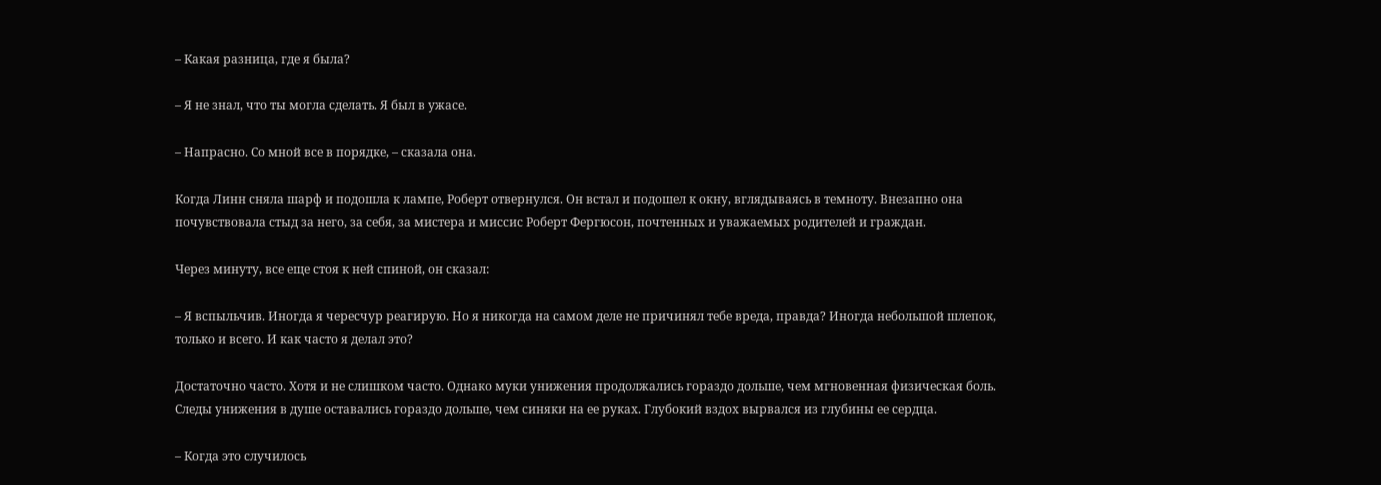– Какая разница, где я была?

– Я не знал, что ты могла сделать. Я был в ужасе.

– Напрасно. Со мной все в порядке, – сказала она.

Когда Линн сняла шарф и подошла к лампе, Роберт отвернулся. Он встал и подошел к окну, вглядываясь в темноту. Внезапно она почувствовала стыд за него, за себя, за мистера и миссис Роберт Фергюсон, почтенных и уважаемых родителей и граждан.

Через минуту, все еще стоя к ней спиной, он сказал:

– Я вспыльчив. Иногда я чересчур реагирую. Но я никогда на самом деле не причинял тебе вреда, правда? Иногда небольшой шлепок, только и всего. И как часто я делал это?

Достаточно часто. Хотя и не слишком часто. Однако муки унижения продолжались гораздо дольше, чем мгновенная физическая боль. Следы унижения в душе оставались гораздо дольше, чем синяки на ее руках. Глубокий вздох вырвался из глубины ее сердца.

– Когда это случилось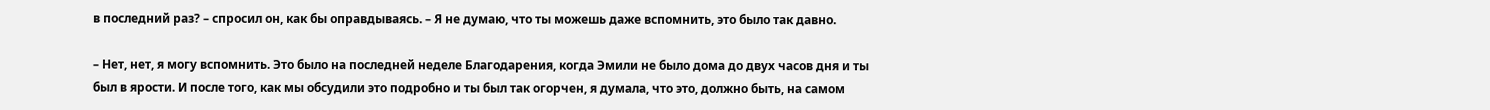в последний раз? – спросил он, как бы оправдываясь. – Я не думаю, что ты можешь даже вспомнить, это было так давно.

– Нет, нет, я могу вспомнить. Это было на последней неделе Благодарения, когда Эмили не было дома до двух часов дня и ты был в ярости. И после того, как мы обсудили это подробно и ты был так огорчен, я думала, что это, должно быть, на самом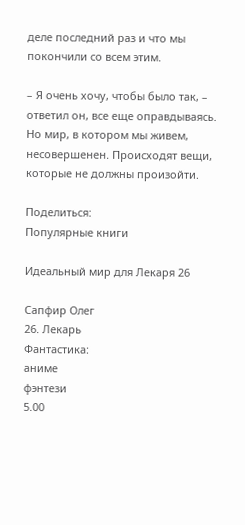деле последний раз и что мы покончили со всем этим.

– Я очень хочу, чтобы было так, – ответил он, все еще оправдываясь. Но мир, в котором мы живем, несовершенен. Происходят вещи, которые не должны произойти.

Поделиться:
Популярные книги

Идеальный мир для Лекаря 26

Сапфир Олег
26. Лекарь
Фантастика:
аниме
фэнтези
5.00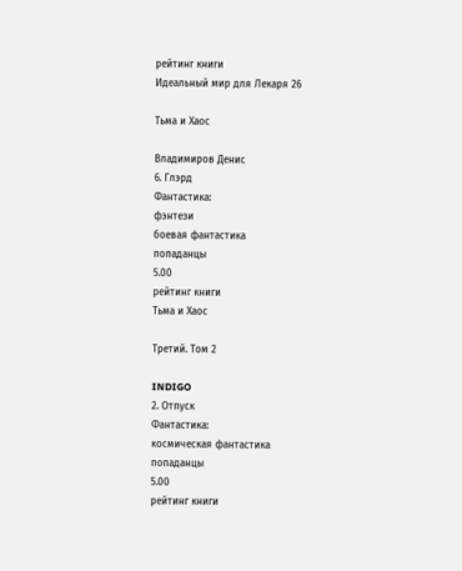рейтинг книги
Идеальный мир для Лекаря 26

Тьма и Хаос

Владимиров Денис
6. Глэрд
Фантастика:
фэнтези
боевая фантастика
попаданцы
5.00
рейтинг книги
Тьма и Хаос

Третий. Том 2

INDIGO
2. Отпуск
Фантастика:
космическая фантастика
попаданцы
5.00
рейтинг книги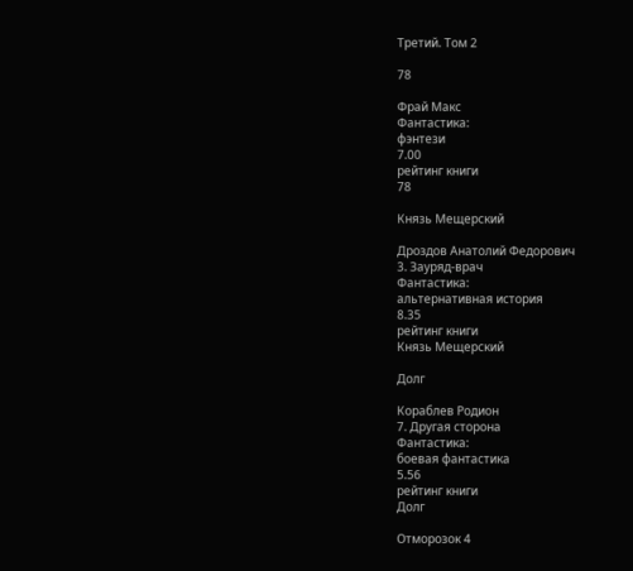Третий. Том 2

78

Фрай Макс
Фантастика:
фэнтези
7.00
рейтинг книги
78

Князь Мещерский

Дроздов Анатолий Федорович
3. Зауряд-врач
Фантастика:
альтернативная история
8.35
рейтинг книги
Князь Мещерский

Долг

Кораблев Родион
7. Другая сторона
Фантастика:
боевая фантастика
5.56
рейтинг книги
Долг

Отморозок 4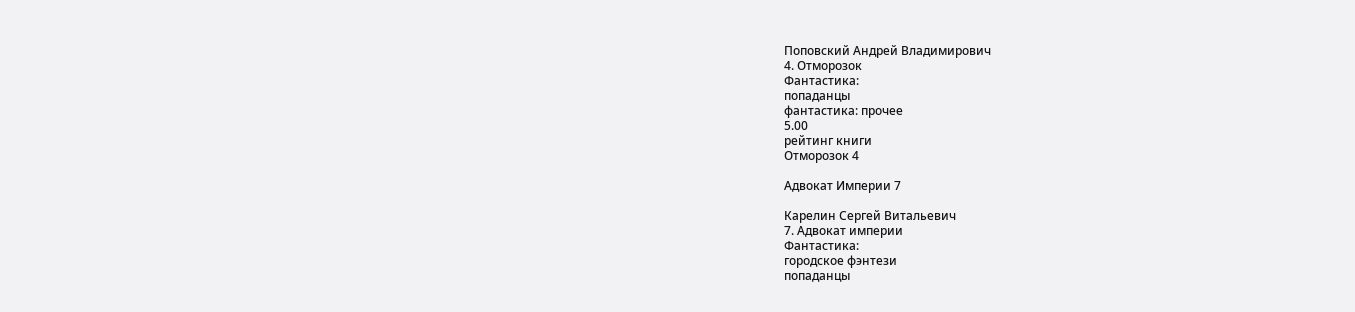Поповский Андрей Владимирович
4. Отморозок
Фантастика:
попаданцы
фантастика: прочее
5.00
рейтинг книги
Отморозок 4

Адвокат Империи 7

Карелин Сергей Витальевич
7. Адвокат империи
Фантастика:
городское фэнтези
попаданцы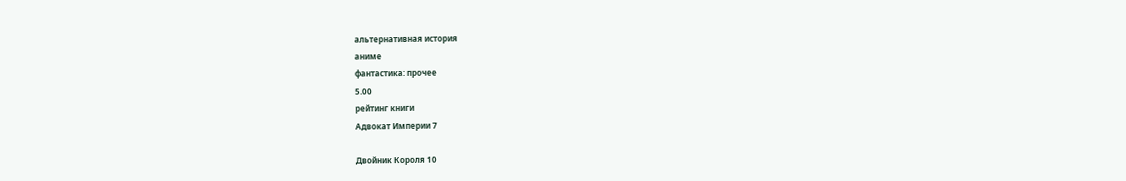альтернативная история
аниме
фантастика: прочее
5.00
рейтинг книги
Адвокат Империи 7

Двойник Короля 10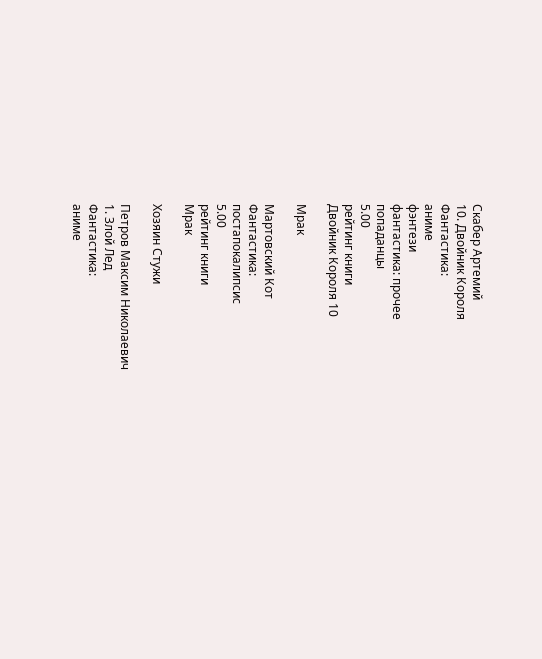Скабер Артемий
10. Двойник Короля
Фантастика:
аниме
фэнтези
фантастика: прочее
попаданцы
5.00
рейтинг книги
Двойник Короля 10

Мрак

Мартовский Кот
Фантастика:
постапокалипсис
5.00
рейтинг книги
Мрак

Хозяин Стужи

Петров Максим Николаевич
1. Злой Лед
Фантастика:
аниме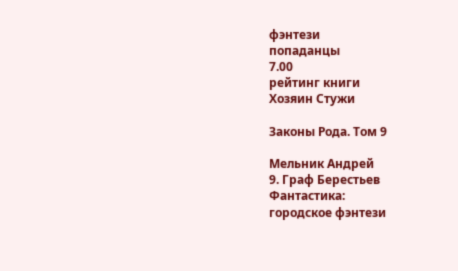фэнтези
попаданцы
7.00
рейтинг книги
Хозяин Стужи

Законы Рода. Том 9

Мельник Андрей
9. Граф Берестьев
Фантастика:
городское фэнтези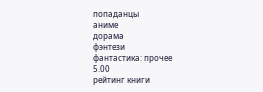попаданцы
аниме
дорама
фэнтези
фантастика: прочее
5.00
рейтинг книги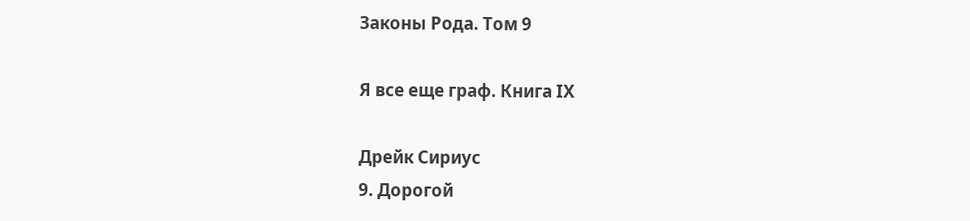Законы Рода. Том 9

Я все еще граф. Книга IX

Дрейк Сириус
9. Дорогой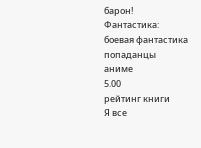барон!
Фантастика:
боевая фантастика
попаданцы
аниме
5.00
рейтинг книги
Я все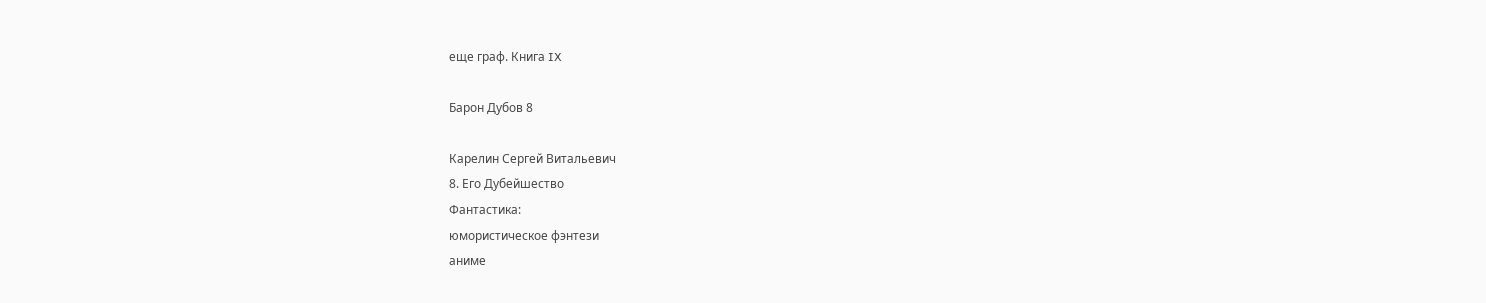еще граф. Книга IX

Барон Дубов 8

Карелин Сергей Витальевич
8. Его Дубейшество
Фантастика:
юмористическое фэнтези
аниме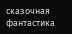сказочная фантастика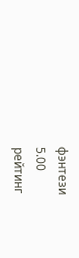фэнтези
5.00
рейтинг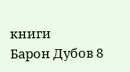книги
Барон Дубов 8